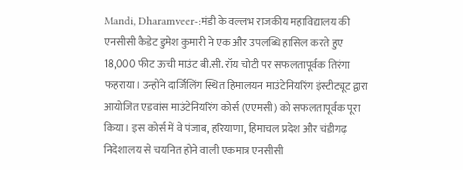Mandi, Dharamveer-:मंडी के वल्लभ राजकीय महाविद्यालय की एनसीसी कैडेट डुमेश कुमारी ने एक और उपलब्धि हासिल करते हुए 18,000 फीट ऊची माउंट बी.सी. रॉय चोटी पर सफलतापूर्वक तिरंगा फहराया। उन्होंने दार्जिलिंग स्थित हिमालयन माउंटेनियरिंग इंस्टीट्यूट द्वारा आयोजित एडवांस माउंटेनियरिंग कोर्स (एएमसी) को सफलतापूर्वक पूरा किया। इस कोर्स में वे पंजाब, हरियाणा, हिमाचल प्रदेश और चंडीगढ़ निदेशालय से चयनित होने वाली एकमात्र एनसीसी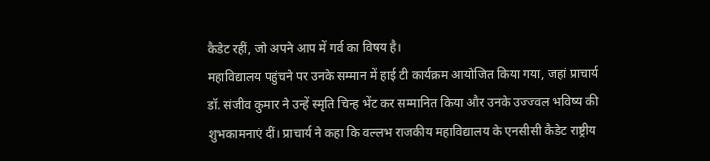कैडेट रहीं, जो अपने आप में गर्व का विषय है।
महाविद्यालय पहुंचने पर उनके सम्मान में हाई टी कार्यक्रम आयोजित किया गया, जहां प्राचार्य डॉ. संजीव कुमार ने उन्हें स्मृति चिन्ह भेंट कर सम्मानित किया और उनके उज्ज्वल भविष्य की शुभकामनाएं दीं। प्राचार्य ने कहा कि वल्लभ राजकीय महाविद्यालय के एनसीसी कैडेट राष्ट्रीय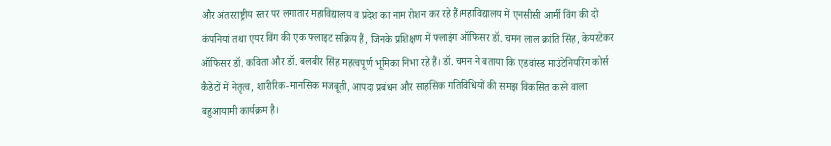और अंतरराष्ट्रीय स्तर पर लगातार महाविद्यालय व प्रदेश का नाम रोशन कर रहे हैं।महाविद्यालय में एनसीसी आर्मी विंग की दो कंपनियां तथा एयर विंग की एक फ्लाइट सक्रिय हैं, जिनके प्रशिक्षण में फ्लाइंग ऑफिसर डॉ. चमन लाल क्रांति सिंह, केयरटेकर ऑफिसर डॉ. कविता और डॉ. बलबीर सिंह महत्वपूर्ण भूमिका निभा रहे हैं। डॉ. चमन ने बताया कि एडवांस्ड माउंटेनियरिंग कोर्स कैडेटों में नेतृत्व, शारीरिक-मानसिक मजबूती, आपदा प्रबंधन और साहसिक गतिविधियों की समझ विकसित करने वाला बहुआयामी कार्यक्रम है।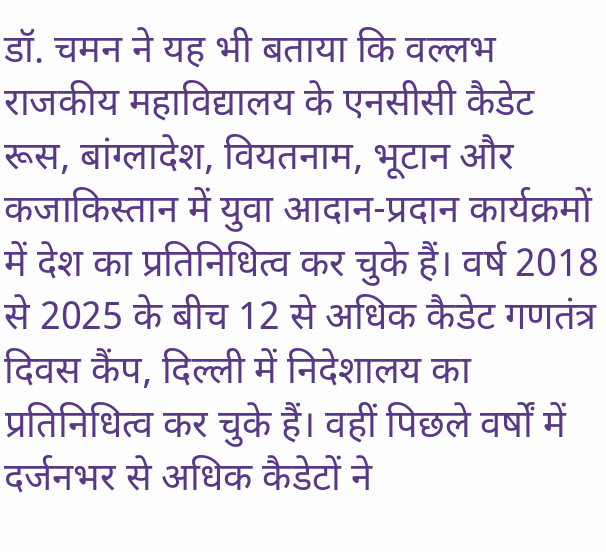डॉ. चमन ने यह भी बताया कि वल्लभ राजकीय महाविद्यालय के एनसीसी कैडेट रूस, बांग्लादेश, वियतनाम, भूटान और कजाकिस्तान में युवा आदान-प्रदान कार्यक्रमों में देश का प्रतिनिधित्व कर चुके हैं। वर्ष 2018 से 2025 के बीच 12 से अधिक कैडेट गणतंत्र दिवस कैंप, दिल्ली में निदेशालय का प्रतिनिधित्व कर चुके हैं। वहीं पिछले वर्षों में दर्जनभर से अधिक कैडेटों ने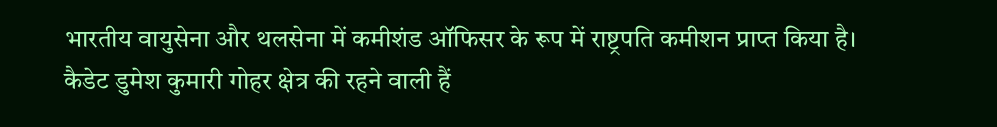भारतीय वायुसेना और थलसेना में कमीशंड ऑफिसर के रूप में राष्ट्रपति कमीशन प्राप्त किया है।
कैडेट डुमेश कुमारी गोहर क्षेत्र की रहने वाली हैं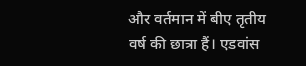और वर्तमान में बीए तृतीय वर्ष की छात्रा हैं। एडवांस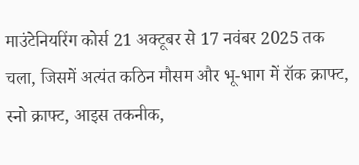माउंटेनियरिंग कोर्स 21 अक्टूबर से 17 नवंबर 2025 तक चला, जिसमें अत्यंत कठिन मौसम और भू-भाग में रॉक क्राफ्ट, स्नो क्राफ्ट, आइस तकनीक,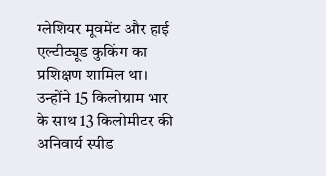ग्लेशियर मूवमेंट और हाई एल्टीट्यूड कुकिंग का प्रशिक्षण शामिल था। उन्होंने 15 किलोग्राम भार के साथ 13 किलोमीटर की अनिवार्य स्पीड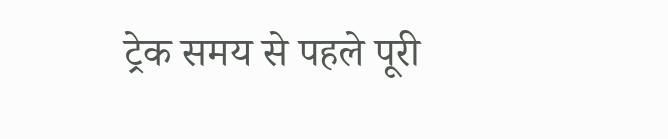ट्रेक समय से पहले पूरी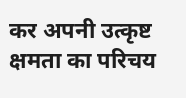कर अपनी उत्कृष्ट क्षमता का परिचय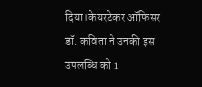दिया।केयरटेकर ऑफिसर डॉ. कविता ने उनकी इस उपलब्धि को 1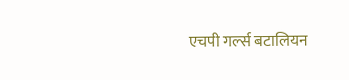एचपी गर्ल्स बटालियन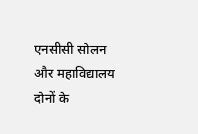एनसीसी सोलन और महाविद्यालय दोनों के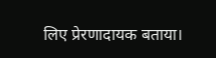लिए प्रेरणादायक बताया।